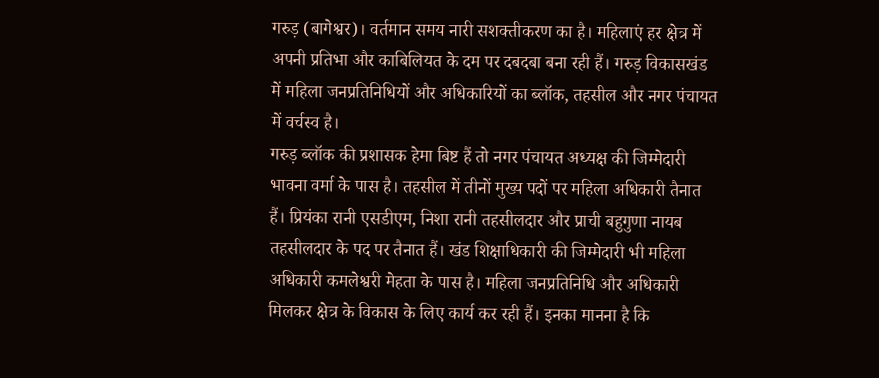गरुड़ (बागेश्वर)। वर्तमान समय नारी सशक्तीकरण का है। महिलाएं हर क्षेत्र में अपनी प्रतिभा और काबिलियत के दम पर दबदबा बना रही हैं। गरुड़ विकासखंड में महिला जनप्रतिनिधियों और अधिकारियों का ब्लॉक, तहसील और नगर पंचायत में वर्चस्व है।
गरुड़ ब्लॉक की प्रशासक हेमा बिष्ट हैं तो नगर पंचायत अध्यक्ष की जिम्मेदारी भावना वर्मा के पास है। तहसील में तीनों मुख्य पदों पर महिला अधिकारी तैनात हैं। प्रियंका रानी एसडीएम, निशा रानी तहसीलदार और प्राची बहुगुणा नायब तहसीलदार के पद पर तैनात हैं। खंड शिक्षाधिकारी की जिम्मेदारी भी महिला अधिकारी कमलेश्वरी मेहता के पास है। महिला जनप्रतिनिधि और अधिकारी मिलकर क्षेत्र के विकास के लिए कार्य कर रही हैं। इनका मानना है कि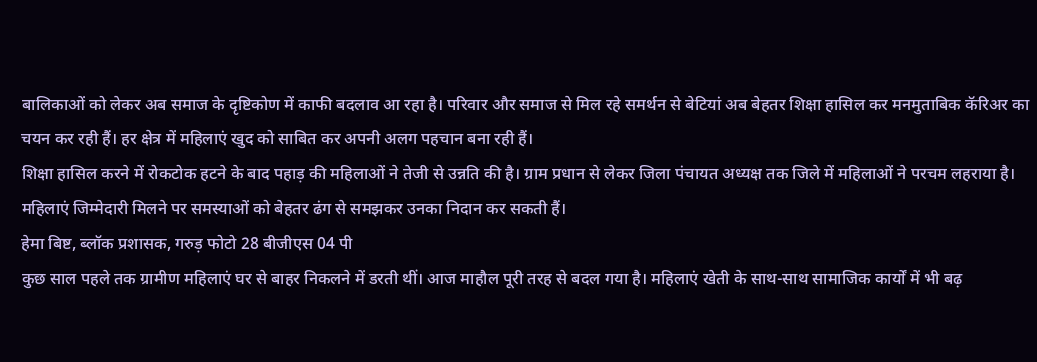बालिकाओं को लेकर अब समाज के दृष्टिकोण में काफी बदलाव आ रहा है। परिवार और समाज से मिल रहे समर्थन से बेटियां अब बेहतर शिक्षा हासिल कर मनमुताबिक कॅरिअर का चयन कर रही हैं। हर क्षेत्र में महिलाएं खुद को साबित कर अपनी अलग पहचान बना रही हैं।
शिक्षा हासिल करने में रोकटोक हटने के बाद पहाड़ की महिलाओं ने तेजी से उन्नति की है। ग्राम प्रधान से लेकर जिला पंचायत अध्यक्ष तक जिले में महिलाओं ने परचम लहराया है। महिलाएं जिम्मेदारी मिलने पर समस्याओं को बेहतर ढंग से समझकर उनका निदान कर सकती हैं।
हेमा बिष्ट, ब्लॉक प्रशासक, गरुड़ फोटो 28 बीजीएस 04 पी
कुछ साल पहले तक ग्रामीण महिलाएं घर से बाहर निकलने में डरती थीं। आज माहौल पूरी तरह से बदल गया है। महिलाएं खेती के साथ-साथ सामाजिक कार्यों में भी बढ़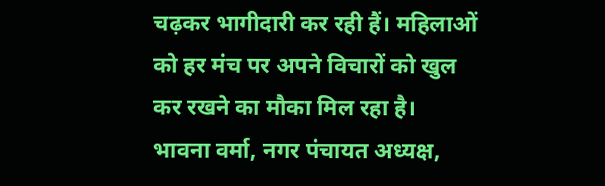चढ़कर भागीदारी कर रही हैं। महिलाओं को हर मंच पर अपने विचारों को खुल कर रखने का मौका मिल रहा है।
भावना वर्मा, नगर पंचायत अध्यक्ष,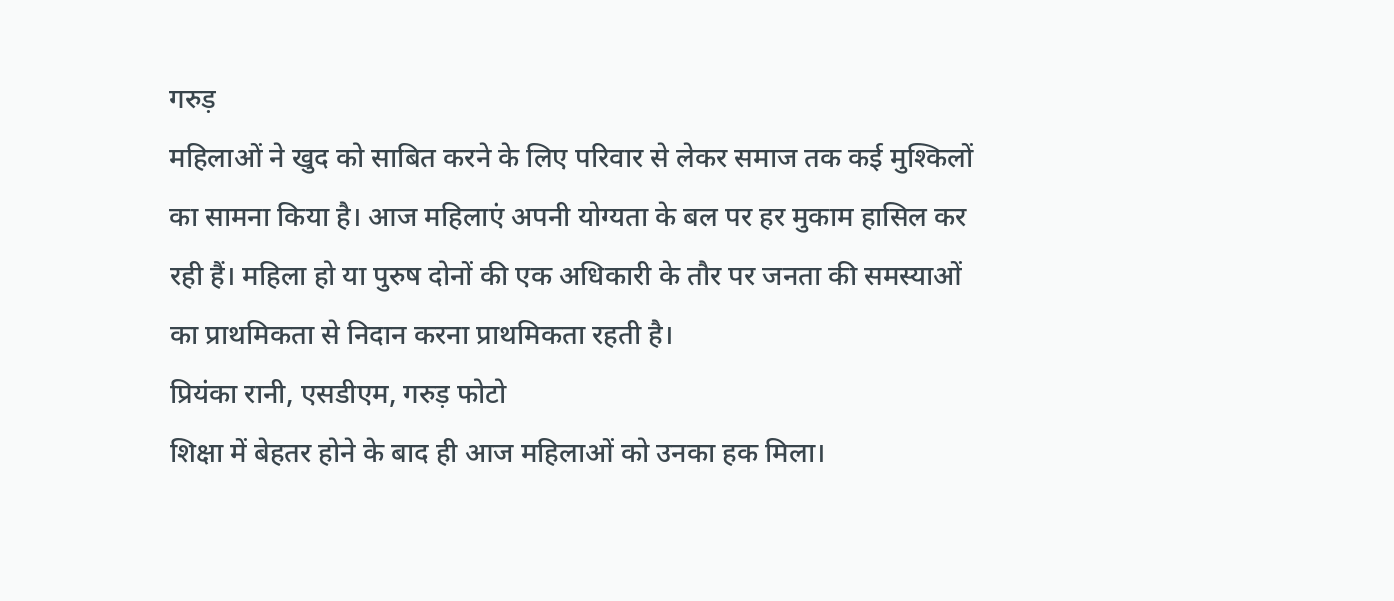गरुड़
महिलाओं ने खुद को साबित करने के लिए परिवार से लेकर समाज तक कई मुश्किलों का सामना किया है। आज महिलाएं अपनी योग्यता के बल पर हर मुकाम हासिल कर रही हैं। महिला हो या पुरुष दोनों की एक अधिकारी के तौर पर जनता की समस्याओं का प्राथमिकता से निदान करना प्राथमिकता रहती है।
प्रियंका रानी, एसडीएम, गरुड़ फोटो
शिक्षा में बेहतर होने के बाद ही आज महिलाओं को उनका हक मिला।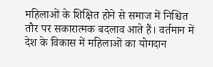महिलाओं के शिक्षित होने से समाज में निश्चित तौर पर सकारात्मक बदलाव आते हैं। वर्तमान में देश के विकास में महिलाओं का योगदान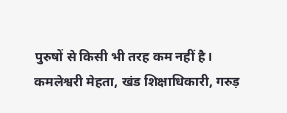पुरुषों से किसी भी तरह कम नहीं है।
कमलेश्वरी मेहता, खंड शिक्षाधिकारी, गरुड़